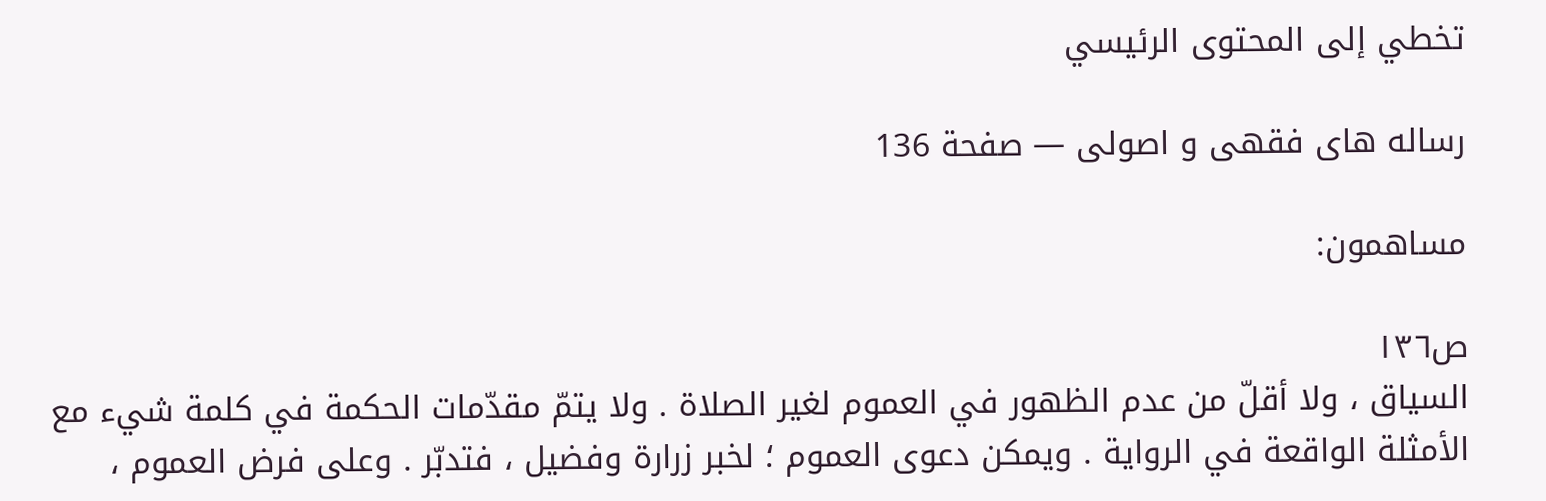تخطي إلى المحتوى الرئيسي

رساله هاى فقهى و اصولى — صفحة 136

مساهمون:

ص١٣٦
السياق ، ولا أقلّ من عدم الظهور في العموم لغير الصلاة . ولا يتمّ مقدّمات الحكمة في كلمة شيء مع الأمثلة الواقعة في الرواية . ويمكن دعوى العموم ؛ لخبر زرارة وفضيل ، فتدبّر . وعلى فرض العموم ،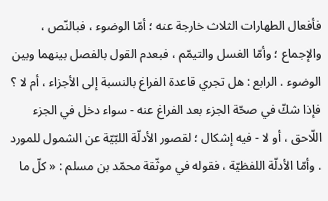فأفعال الطهارات الثلاث خارجة عنه ؛ أمّا الوضوء ، فبالنّص ، والإجماع ؛ وأمّا الغسل والتيمّم ، فبعدم القول بالفصل بينهما وبين الوضوء . الرابع : هل تجري قاعدة الفراغ بالنسبة إلى الأجزاء ، أم لا ؟ فإذا شكّ في صحّة الجزء بعد الفراغ عنه - سواء دخل في الجزء اللّاحق ، أو لا - فيه إشكال ؛ لقصور الأدلّة اللبّيّة عن الشمول للمورد . وأمّا الأدلّة اللفظيّة ، فقوله في موثّقة محمّد بن مسلم : « كلّ ما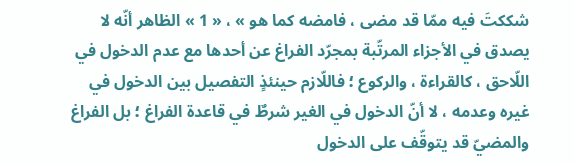شككتَ فيه ممّا قد مضى ، فامضه كما هو » ، « 1 » الظاهر أنّه لا يصدق في الأجزاء المرتّبة بمجرّد الفراغ عن أحدها مع عدم الدخول في اللّاحق ، كالقراءة ، والركوع ؛ فاللّازم حينئذٍ التفصيل بين الدخول في غيره وعدمه ، لا أنّ الدخول في الغير شرطٌ في قاعدة الفراغ ؛ بل الفراغ والمضيّ قد يتوقّف على الدخول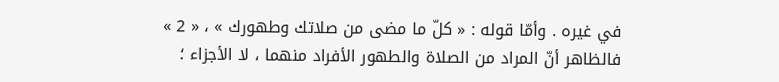في غيره . وأمّا قوله : « كلّ ما مضى من صلاتك وطهورك » ، « 2 » فالظاهر أنّ المراد من الصلاة والطهور الأفراد منهما ، لا الأجزاء ؛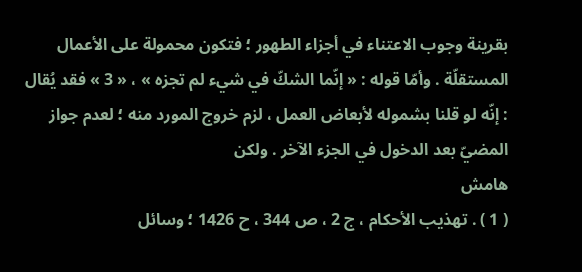بقرينة وجوب الاعتناء في أجزاء الطهور ؛ فتكون محمولة على الأعمال المستقلّة . وأمّا قوله : « إنّما الشكّ في شيء لم تجزه » ، « 3 » فقد يُقال : إنّه لو قلنا بشموله لأبعاض العمل ، لزم خروج المورد منه ؛ لعدم جواز المضيّ بعد الدخول في الجزء الآخر . ولكن
هامش
( 1 ) . تهذيب الأحكام ، ج 2 ، ص 344 ، ح 1426 ؛ وسائل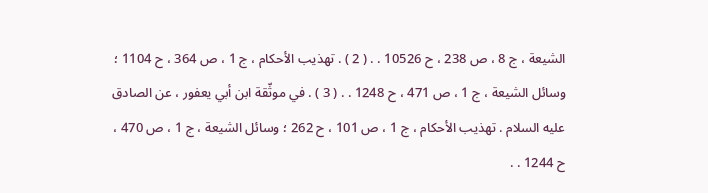الشيعة ، ج 8 ، ص 238 ، ح 10526 . . ( 2 ) . تهذيب الأحكام ، ج 1 ، ص 364 ، ح 1104 ؛ وسائل الشيعة ، ج 1 ، ص 471 ، ح 1248 . . ( 3 ) . في موثّقة ابن أبي يعفور ، عن الصادق عليه السلام . تهذيب الأحكام ، ج 1 ، ص 101 ، ح 262 ؛ وسائل الشيعة ، ج 1 ، ص 470 ، ح 1244 . .